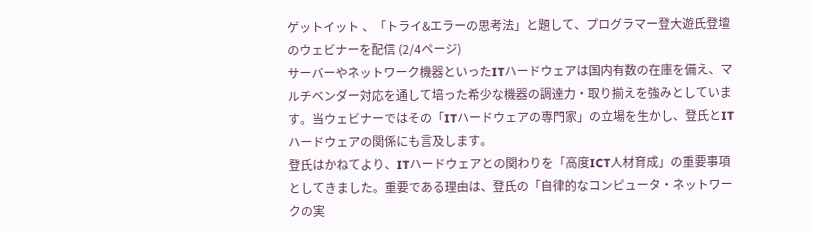ゲットイット 、「トライ&エラーの思考法」と題して、プログラマー登大遊氏登壇のウェビナーを配信 (2/4ページ)
サーバーやネットワーク機器といったITハードウェアは国内有数の在庫を備え、マルチベンダー対応を通して培った希少な機器の調達力・取り揃えを強みとしています。当ウェビナーではその「ITハードウェアの専門家」の立場を生かし、登氏とITハードウェアの関係にも言及します。
登氏はかねてより、ITハードウェアとの関わりを「高度ICT人材育成」の重要事項としてきました。重要である理由は、登氏の「自律的なコンピュータ・ネットワークの実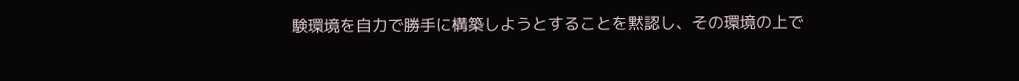験環境を自力で勝手に構築しようとすることを黙認し、その環境の上で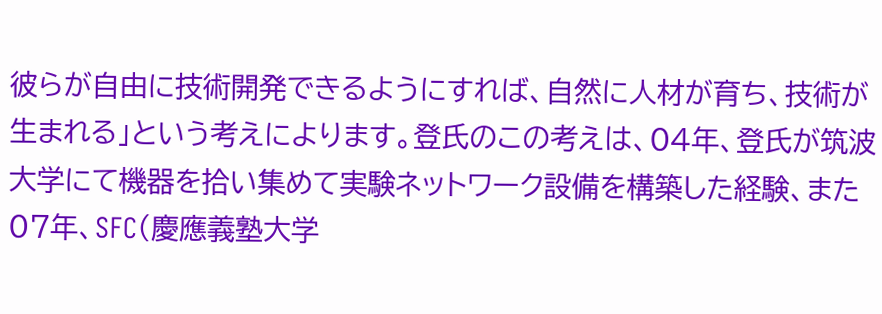彼らが自由に技術開発できるようにすれば、自然に人材が育ち、技術が生まれる」という考えによります。登氏のこの考えは、04年、登氏が筑波大学にて機器を拾い集めて実験ネットワーク設備を構築した経験、また07年、SFC(慶應義塾大学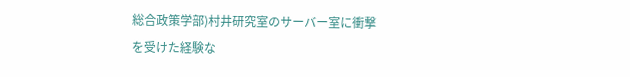総合政策学部)村井研究室のサーバー室に衝撃を受けた経験な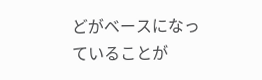どがベースになっていることが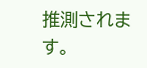推測されます。